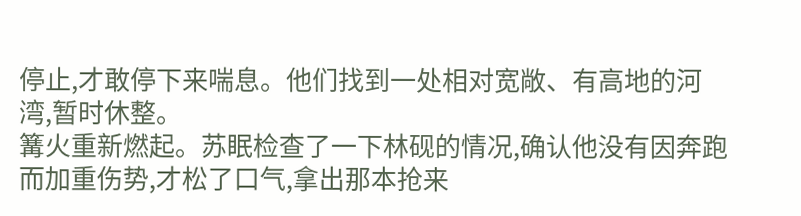停止,才敢停下来喘息。他们找到一处相对宽敞、有高地的河湾,暂时休整。
篝火重新燃起。苏眠检查了一下林砚的情况,确认他没有因奔跑而加重伤势,才松了口气,拿出那本抢来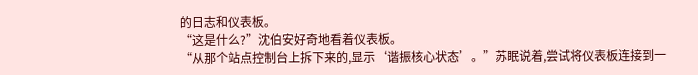的日志和仪表板。
“这是什么?”沈伯安好奇地看着仪表板。
“从那个站点控制台上拆下来的,显示‘谐振核心状态’。”苏眠说着,尝试将仪表板连接到一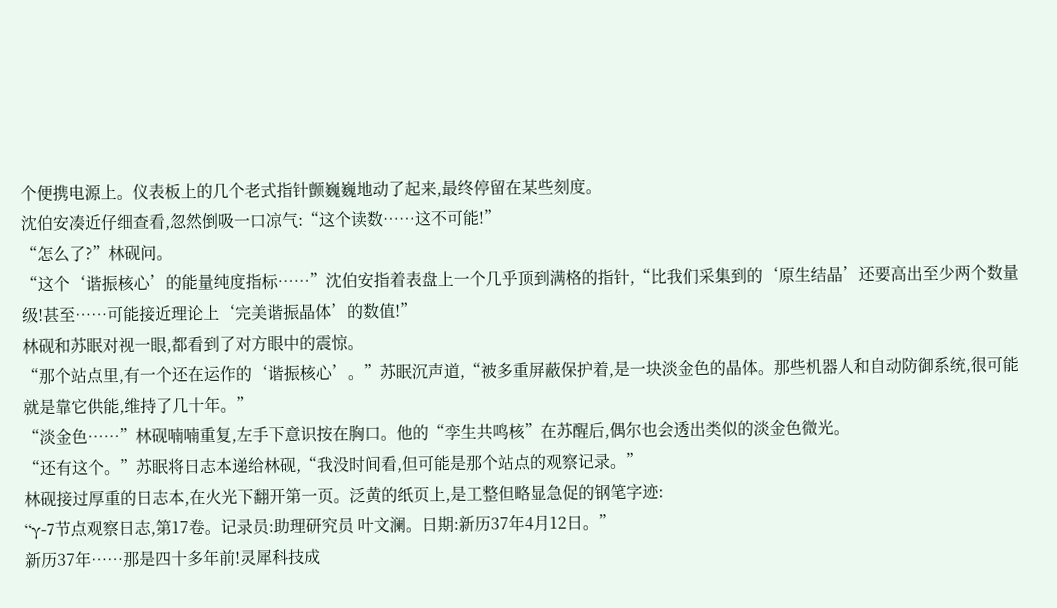个便携电源上。仪表板上的几个老式指针颤巍巍地动了起来,最终停留在某些刻度。
沈伯安凑近仔细查看,忽然倒吸一口凉气:“这个读数……这不可能!”
“怎么了?”林砚问。
“这个‘谐振核心’的能量纯度指标……”沈伯安指着表盘上一个几乎顶到满格的指针,“比我们采集到的‘原生结晶’还要高出至少两个数量级!甚至……可能接近理论上‘完美谐振晶体’的数值!”
林砚和苏眠对视一眼,都看到了对方眼中的震惊。
“那个站点里,有一个还在运作的‘谐振核心’。”苏眠沉声道,“被多重屏蔽保护着,是一块淡金色的晶体。那些机器人和自动防御系统,很可能就是靠它供能,维持了几十年。”
“淡金色……”林砚喃喃重复,左手下意识按在胸口。他的“孪生共鸣核”在苏醒后,偶尔也会透出类似的淡金色微光。
“还有这个。”苏眠将日志本递给林砚,“我没时间看,但可能是那个站点的观察记录。”
林砚接过厚重的日志本,在火光下翻开第一页。泛黄的纸页上,是工整但略显急促的钢笔字迹:
“γ-7节点观察日志,第17卷。记录员:助理研究员 叶文澜。日期:新历37年4月12日。”
新历37年……那是四十多年前!灵犀科技成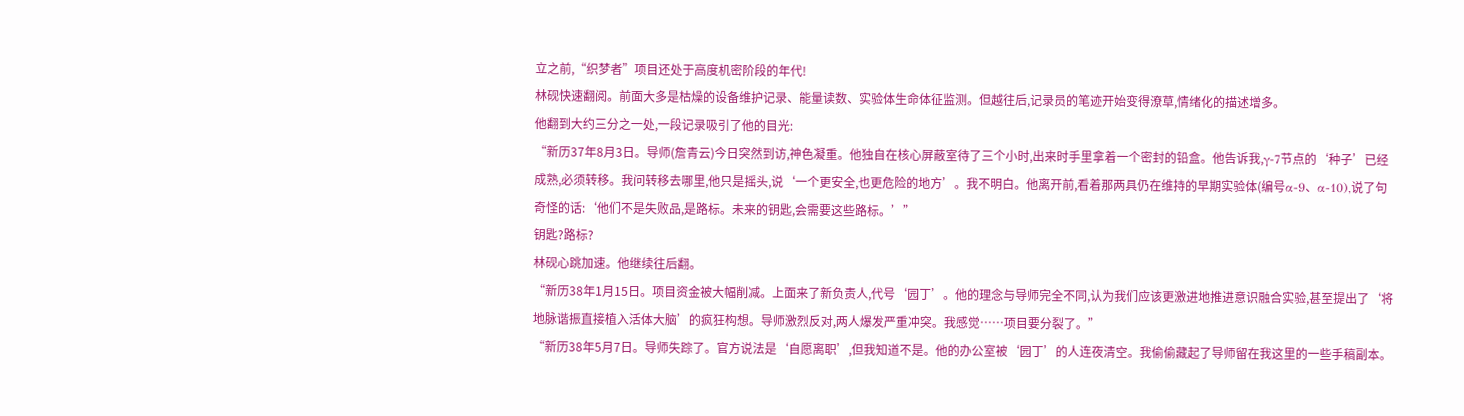立之前,“织梦者”项目还处于高度机密阶段的年代!
林砚快速翻阅。前面大多是枯燥的设备维护记录、能量读数、实验体生命体征监测。但越往后,记录员的笔迹开始变得潦草,情绪化的描述增多。
他翻到大约三分之一处,一段记录吸引了他的目光:
“新历37年8月3日。导师(詹青云)今日突然到访,神色凝重。他独自在核心屏蔽室待了三个小时,出来时手里拿着一个密封的铅盒。他告诉我,γ-7节点的‘种子’已经成熟,必须转移。我问转移去哪里,他只是摇头,说‘一个更安全,也更危险的地方’。我不明白。他离开前,看着那两具仍在维持的早期实验体(编号α-9、α-10),说了句奇怪的话:‘他们不是失败品,是路标。未来的钥匙,会需要这些路标。’”
钥匙?路标?
林砚心跳加速。他继续往后翻。
“新历38年1月15日。项目资金被大幅削减。上面来了新负责人,代号‘园丁’。他的理念与导师完全不同,认为我们应该更激进地推进意识融合实验,甚至提出了‘将地脉谐振直接植入活体大脑’的疯狂构想。导师激烈反对,两人爆发严重冲突。我感觉……项目要分裂了。”
“新历38年5月7日。导师失踪了。官方说法是‘自愿离职’,但我知道不是。他的办公室被‘园丁’的人连夜清空。我偷偷藏起了导师留在我这里的一些手稿副本。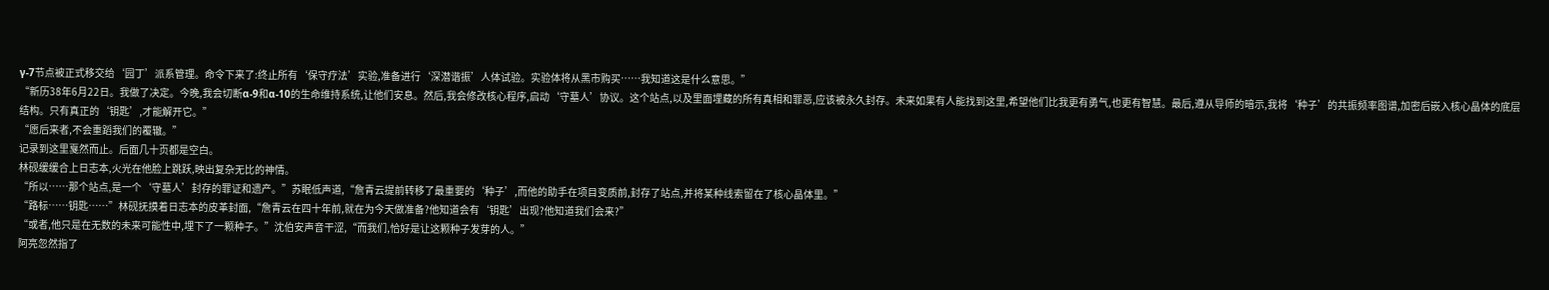γ-7节点被正式移交给‘园丁’派系管理。命令下来了:终止所有‘保守疗法’实验,准备进行‘深潜谐振’人体试验。实验体将从黑市购买……我知道这是什么意思。”
“新历38年6月22日。我做了决定。今晚,我会切断α-9和α-10的生命维持系统,让他们安息。然后,我会修改核心程序,启动‘守墓人’协议。这个站点,以及里面埋藏的所有真相和罪恶,应该被永久封存。未来如果有人能找到这里,希望他们比我更有勇气,也更有智慧。最后,遵从导师的暗示,我将‘种子’的共振频率图谱,加密后嵌入核心晶体的底层结构。只有真正的‘钥匙’,才能解开它。”
“愿后来者,不会重蹈我们的覆辙。”
记录到这里戛然而止。后面几十页都是空白。
林砚缓缓合上日志本,火光在他脸上跳跃,映出复杂无比的神情。
“所以……那个站点,是一个‘守墓人’封存的罪证和遗产。”苏眠低声道,“詹青云提前转移了最重要的‘种子’,而他的助手在项目变质前,封存了站点,并将某种线索留在了核心晶体里。”
“路标……钥匙……”林砚抚摸着日志本的皮革封面,“詹青云在四十年前,就在为今天做准备?他知道会有‘钥匙’出现?他知道我们会来?”
“或者,他只是在无数的未来可能性中,埋下了一颗种子。”沈伯安声音干涩,“而我们,恰好是让这颗种子发芽的人。”
阿亮忽然指了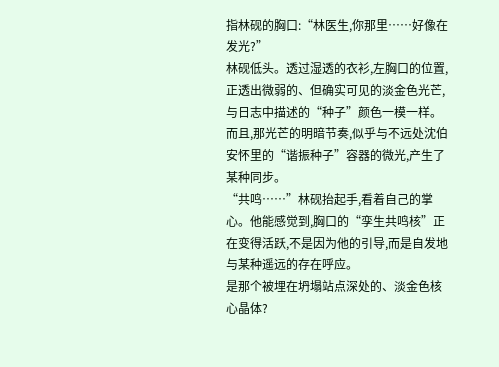指林砚的胸口:“林医生,你那里……好像在发光?”
林砚低头。透过湿透的衣衫,左胸口的位置,正透出微弱的、但确实可见的淡金色光芒,与日志中描述的“种子”颜色一模一样。而且,那光芒的明暗节奏,似乎与不远处沈伯安怀里的“谐振种子”容器的微光,产生了某种同步。
“共鸣……”林砚抬起手,看着自己的掌心。他能感觉到,胸口的“孪生共鸣核”正在变得活跃,不是因为他的引导,而是自发地与某种遥远的存在呼应。
是那个被埋在坍塌站点深处的、淡金色核心晶体?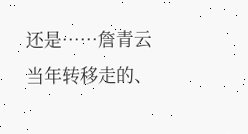还是……詹青云当年转移走的、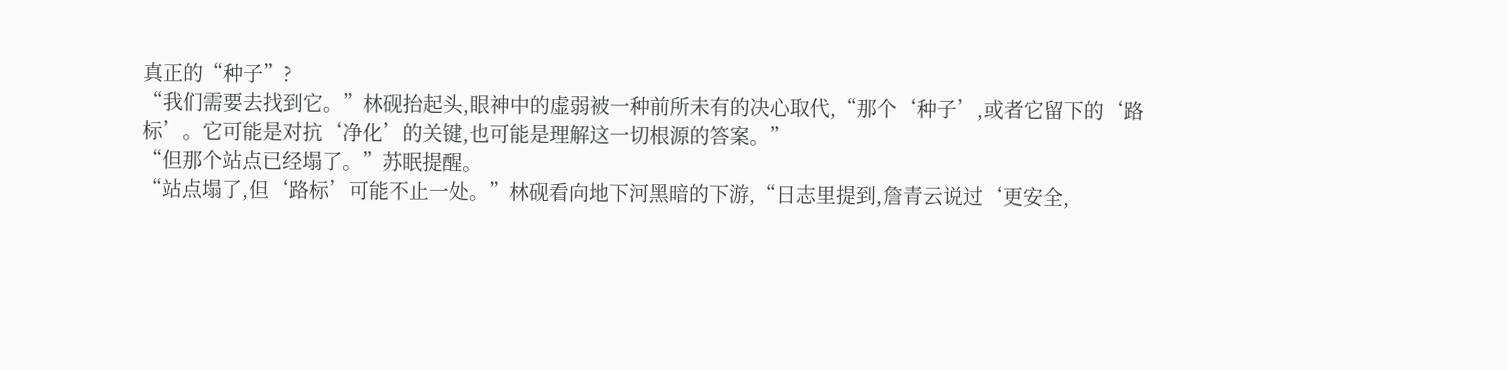真正的“种子”?
“我们需要去找到它。”林砚抬起头,眼神中的虚弱被一种前所未有的决心取代,“那个‘种子’,或者它留下的‘路标’。它可能是对抗‘净化’的关键,也可能是理解这一切根源的答案。”
“但那个站点已经塌了。”苏眠提醒。
“站点塌了,但‘路标’可能不止一处。”林砚看向地下河黑暗的下游,“日志里提到,詹青云说过‘更安全,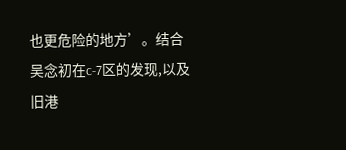也更危险的地方’。结合吴念初在c-7区的发现,以及旧港